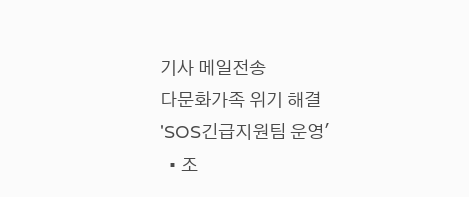기사 메일전송
다문화가족 위기 해결 'SOS긴급지원팀 운영'
  • 조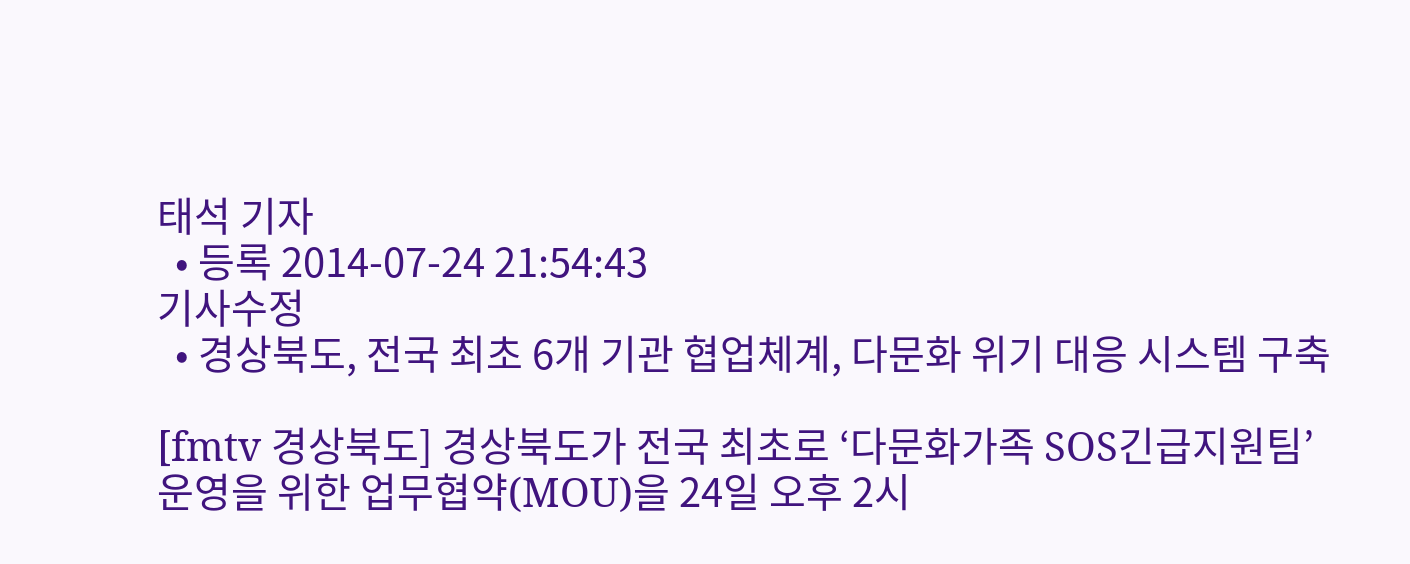태석 기자
  • 등록 2014-07-24 21:54:43
기사수정
  • 경상북도, 전국 최초 6개 기관 협업체계, 다문화 위기 대응 시스템 구축

[fmtv 경상북도] 경상북도가 전국 최초로 ‘다문화가족 SOS긴급지원팀’운영을 위한 업무협약(MOU)을 24일 오후 2시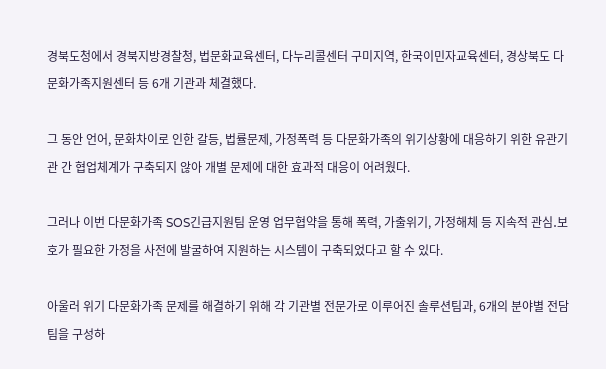경북도청에서 경북지방경찰청, 법문화교육센터, 다누리콜센터 구미지역, 한국이민자교육센터, 경상북도 다문화가족지원센터 등 6개 기관과 체결했다.

그 동안 언어, 문화차이로 인한 갈등, 법률문제, 가정폭력 등 다문화가족의 위기상황에 대응하기 위한 유관기관 간 협업체계가 구축되지 않아 개별 문제에 대한 효과적 대응이 어려웠다.

그러나 이번 다문화가족 SOS긴급지원팀 운영 업무협약을 통해 폭력, 가출위기, 가정해체 등 지속적 관심․보호가 필요한 가정을 사전에 발굴하여 지원하는 시스템이 구축되었다고 할 수 있다.

아울러 위기 다문화가족 문제를 해결하기 위해 각 기관별 전문가로 이루어진 솔루션팀과, 6개의 분야별 전담팀을 구성하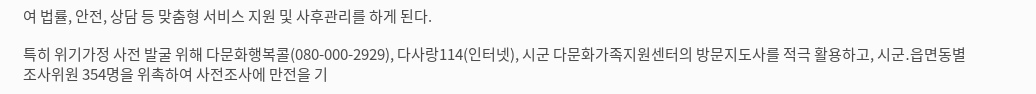여 법률, 안전, 상담 등 맞춤형 서비스 지원 및 사후관리를 하게 된다.

특히 위기가정 사전 발굴 위해 다문화행복콜(080-000-2929), 다사랑114(인터넷), 시군 다문화가족지원센터의 방문지도사를 적극 활용하고, 시군․읍면동별 조사위원 354명을 위촉하여 사전조사에 만전을 기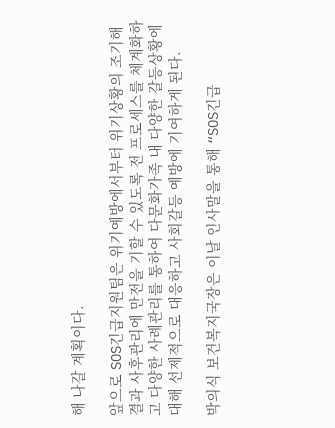해 나갈 계획이다.

앞으로 SOS긴급지원팀은 위기예방에서부터 위기상황의 조기해결과 사후관리에 만전을 기할 수 있도록 전 프로세스를 체계화하고 다양한 사례관리를 통하여 다문화가족 내 다양한 갈등상황에 대해 선제적으로 대응하고 사회갈등 예방에 기여하게 된다.

박의식 보건복지국장은 이날 인사말을 통해 “SOS긴급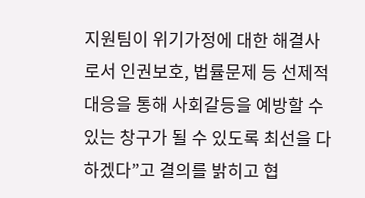지원팀이 위기가정에 대한 해결사로서 인권보호, 법률문제 등 선제적 대응을 통해 사회갈등을 예방할 수 있는 창구가 될 수 있도록 최선을 다하겠다”고 결의를 밝히고 협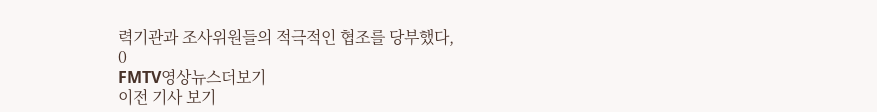력기관과 조사위원들의 적극적인 협조를 당부했다,
0
FMTV영상뉴스더보기
이전 기사 보기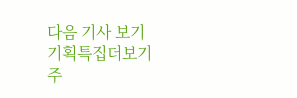다음 기사 보기
기획특집더보기
주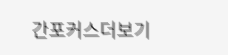간포커스더보기